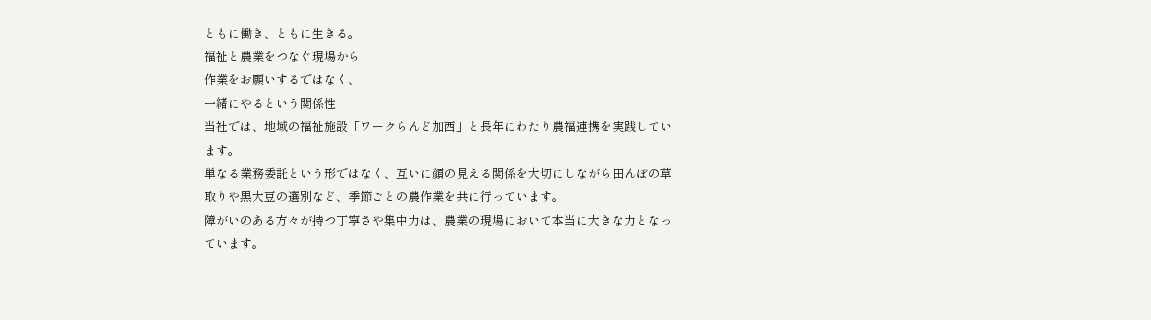ともに働き、ともに生きる。
福祉と農業をつなぐ現場から
作業をお願いするではなく、
一緒にやるという関係性
当社では、地域の福祉施設「ワークらんど加西」と長年にわたり農福連携を実践しています。
単なる業務委託という形ではなく、互いに顔の見える関係を大切にしながら田んぼの草取りや黒大豆の選別など、季節ごとの農作業を共に行っています。
障がいのある方々が持つ丁寧さや集中力は、農業の現場において本当に大きな力となっています。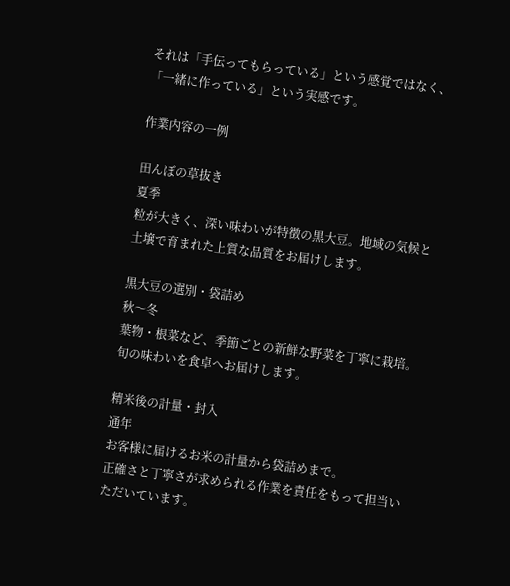それは「手伝ってもらっている」という感覚ではなく、「一緒に作っている」という実感です。

作業内容の一例

田んぼの草抜き
夏季
粒が大きく、深い味わいが特徴の黒大豆。地域の気候と土壌で育まれた上質な品質をお届けします。

黒大豆の選別・袋詰め
秋〜冬
葉物・根菜など、季節ごとの新鮮な野菜を丁寧に栽培。旬の味わいを食卓へお届けします。

精米後の計量・封入
通年
お客様に届けるお米の計量から袋詰めまで。
正確さと丁寧さが求められる作業を責任をもって担当いただいています。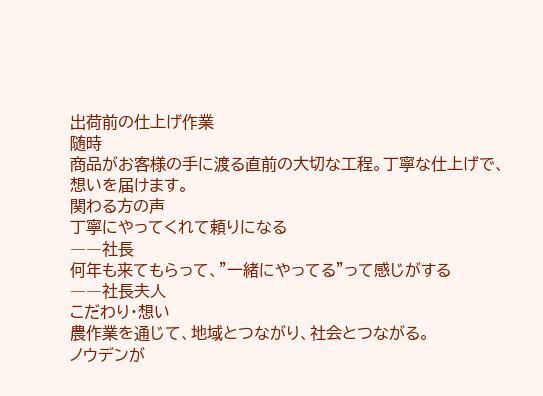出荷前の仕上げ作業
随時
商品がお客様の手に渡る直前の大切な工程。丁寧な仕上げで、想いを届けます。
関わる方の声
丁寧にやってくれて頼りになる
――社長
何年も来てもらって、"一緒にやってる"って感じがする
――社長夫人
こだわり・想い
農作業を通じて、地域とつながり、社会とつながる。
ノウデンが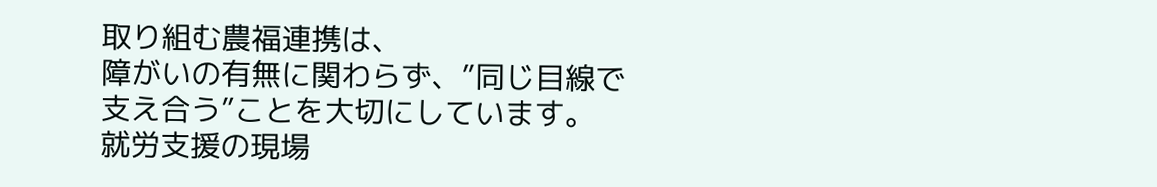取り組む農福連携は、
障がいの有無に関わらず、”同じ目線で支え合う”ことを大切にしています。
就労支援の現場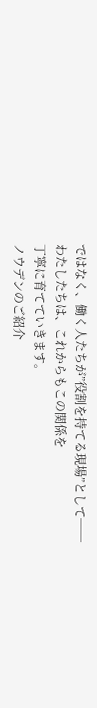ではなく、働く人たちが”役割を持てる現場”として──
わたしたちは、これからもこの関係を
丁寧に育てていきます。
ノウデンのご紹介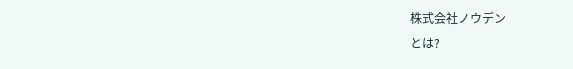株式会社ノウデン
とは?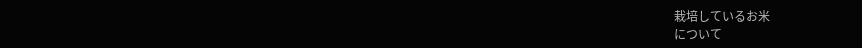栽培しているお米
について